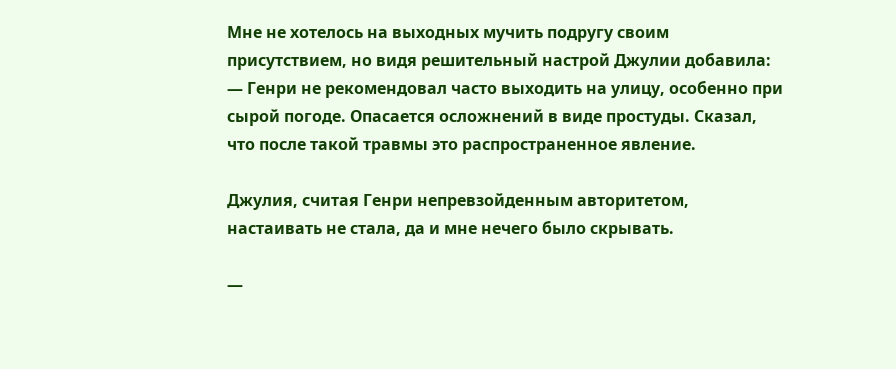Мне не хотелось на выходных мучить подругу своим присутствием, но видя решительный настрой Джулии добавила: — Генри не рекомендовал часто выходить на улицу, особенно при сырой погоде. Опасается осложнений в виде простуды. Сказал, что после такой травмы это распространенное явление.

Джулия, считая Генри непревзойденным авторитетом, настаивать не стала, да и мне нечего было скрывать.

—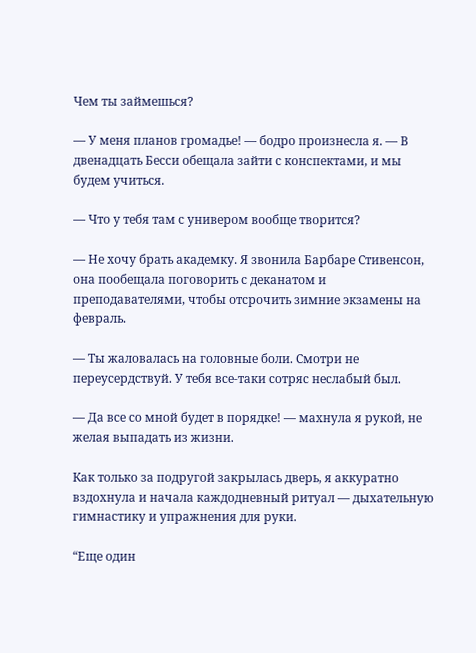Чем ты займешься?

— У меня планов громадье! — бодро произнесла я. — В двенадцать Бесси обещала зайти с конспектами, и мы будем учиться.

— Что у тебя там с универом вообще творится?

— Не хочу брать академку. Я звонила Барбаре Стивенсон, она пообещала поговорить с деканатом и преподавателями, чтобы отсрочить зимние экзамены на февраль.

— Ты жаловалась на головные боли. Смотри не переусердствуй. У тебя все-таки сотряс неслабый был.

— Да все со мной будет в порядке! — махнула я рукой, не желая выпадать из жизни.

Как только за подругой закрылась дверь, я аккуратно вздохнула и начала каждодневный ритуал — дыхательную гимнастику и упражнения для руки.

“Еще один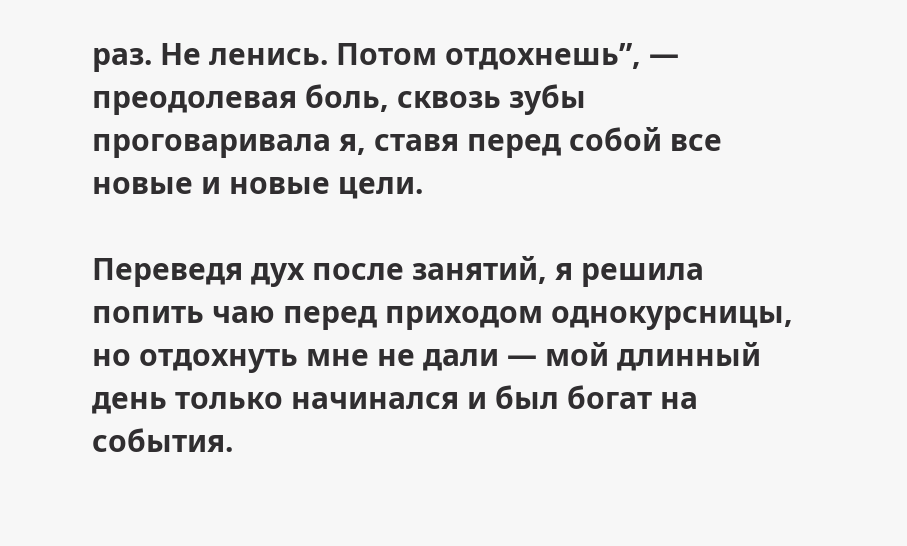раз. Не ленись. Потом отдохнешь”, — преодолевая боль, сквозь зубы проговаривала я, ставя перед собой все новые и новые цели.

Переведя дух после занятий, я решила попить чаю перед приходом однокурсницы, но отдохнуть мне не дали — мой длинный день только начинался и был богат на события.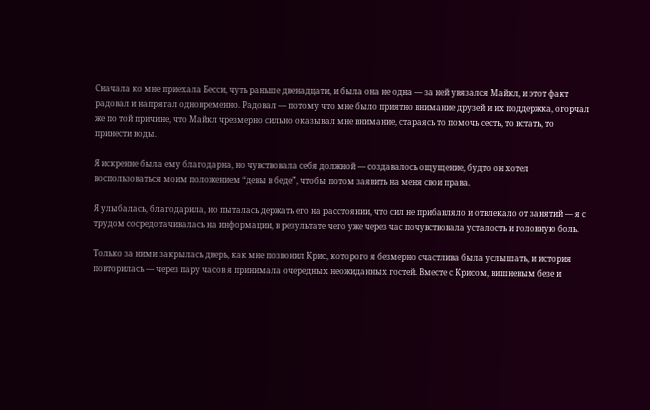Сначала ко мне приехала Бесси, чуть раньше двенадцати, и была она не одна — за ней увязался Майкл, и этот факт радовал и напрягал одновременно. Радовал — потому что мне было приятно внимание друзей и их поддержка, огорчал же по той причине, что Майкл чрезмерно сильно оказывал мне внимание, стараясь то помочь сесть, то встать, то принести воды.

Я искренне была ему благодарна, но чувствовала себя должной — создавалось ощущение, будто он хотел воспользоваться моим положением “девы в беде”, чтобы потом заявить на меня свои права.

Я улыбалась, благодарила, но пыталась держать его на расстоянии, что сил не прибавляло и отвлекало от занятий — я с трудом сосредотачивалась на информации, в результате чего уже через час почувствовала усталость и головную боль.

Только за ними закрылась дверь, как мне позвонил Крис, которого я безмерно счастлива была услышать, и история повторилась — через пару часов я принимала очередных неожиданных гостей. Вместе с Крисом, вишневым безе и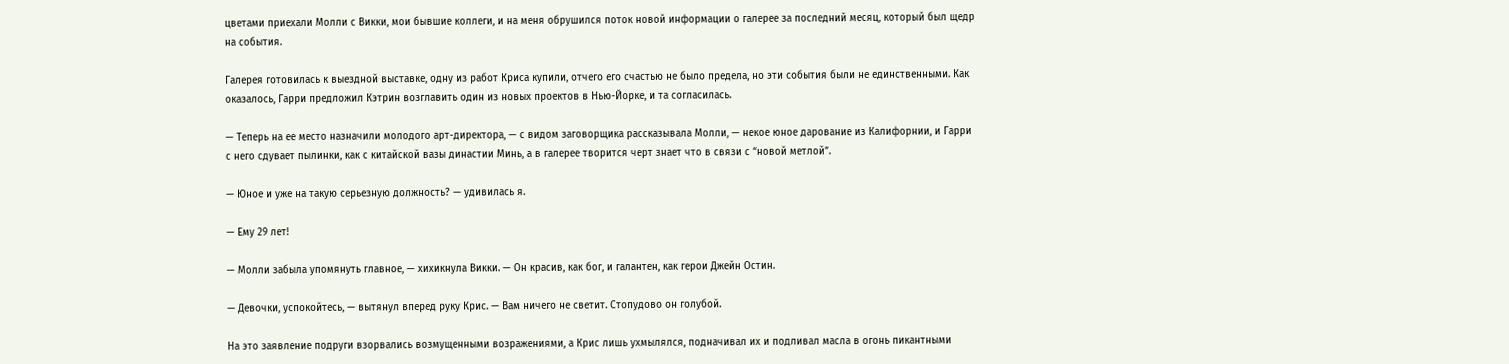цветами приехали Молли с Викки, мои бывшие коллеги, и на меня обрушился поток новой информации о галерее за последний месяц, который был щедр на события.

Галерея готовилась к выездной выставке, одну из работ Криса купили, отчего его счастью не было предела, но эти события были не единственными. Как оказалось, Гарри предложил Кэтрин возглавить один из новых проектов в Нью-Йорке, и та согласилась.

— Теперь на ее место назначили молодого арт-директора, — с видом заговорщика рассказывала Молли, — некое юное дарование из Калифорнии, и Гарри с него сдувает пылинки, как с китайской вазы династии Минь, а в галерее творится черт знает что в связи с “новой метлой”.

— Юное и уже на такую серьезную должность? — удивилась я.

— Ему 29 лет!

— Молли забыла упомянуть главное, — хихикнула Викки. — Он красив, как бог, и галантен, как герои Джейн Остин.

— Девочки, успокойтесь, — вытянул вперед руку Крис. — Вам ничего не светит. Стопудово он голубой.

На это заявление подруги взорвались возмущенными возражениями, а Крис лишь ухмылялся, подначивал их и подливал масла в огонь пикантными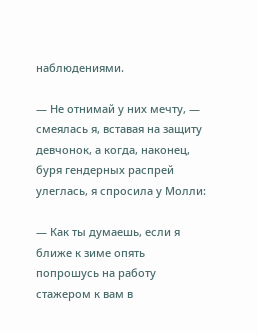наблюдениями.

— Не отнимай у них мечту, — смеялась я, вставая на защиту девчонок, а когда, наконец, буря гендерных распрей улеглась, я спросила у Молли:

— Как ты думаешь, если я ближе к зиме опять попрошусь на работу стажером к вам в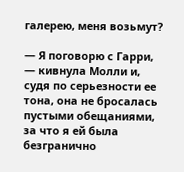галерею, меня возьмут?

— Я поговорю с Гарри, — кивнула Молли и, судя по серьезности ее тона, она не бросалась пустыми обещаниями, за что я ей была безгранично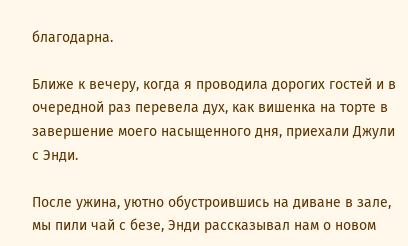благодарна.

Ближе к вечеру, когда я проводила дорогих гостей и в очередной раз перевела дух, как вишенка на торте в завершение моего насыщенного дня, приехали Джули с Энди.

После ужина, уютно обустроившись на диване в зале, мы пили чай с безе, Энди рассказывал нам о новом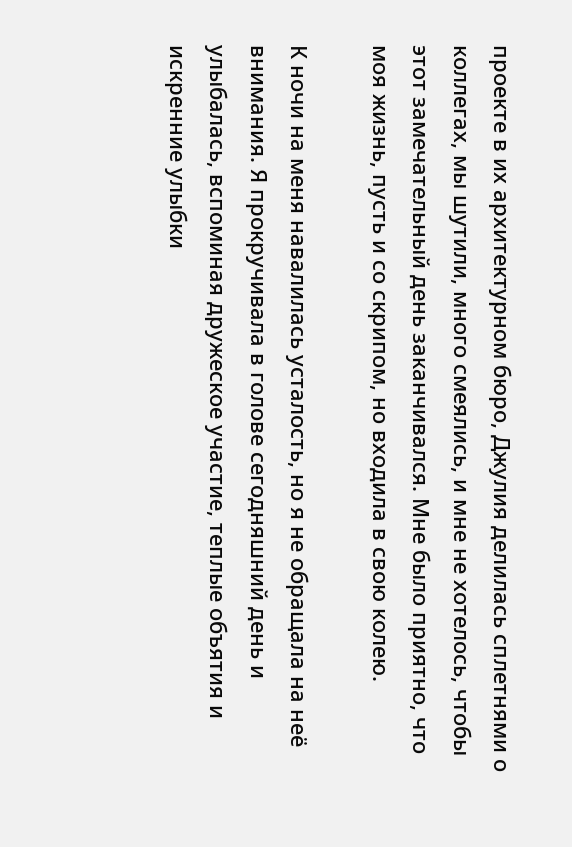проекте в их архитектурном бюро, Джулия делилась сплетнями о коллегах, мы шутили, много смеялись, и мне не хотелось, чтобы этот замечательный день заканчивался. Мне было приятно, что моя жизнь, пусть и со скрипом, но входила в свою колею.

К ночи на меня навалилась усталость, но я не обращала на неё внимания. Я прокручивала в голове сегодняшний день и улыбалась, вспоминая дружеское участие, теплые объятия и искренние улыбки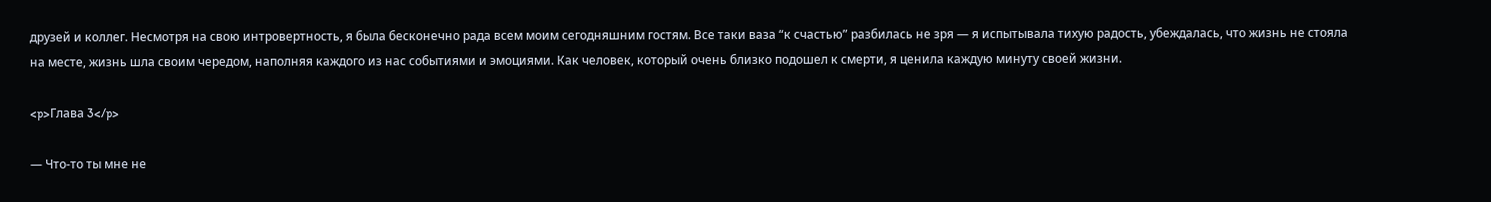друзей и коллег. Несмотря на свою интровертность, я была бесконечно рада всем моим сегодняшним гостям. Все таки ваза “к счастью” разбилась не зря — я испытывала тихую радость, убеждалась, что жизнь не стояла на месте, жизнь шла своим чередом, наполняя каждого из нас событиями и эмоциями. Как человек, который очень близко подошел к смерти, я ценила каждую минуту своей жизни.

<p>Глава 3</p>

— Что-то ты мне не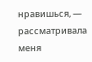нравишься, — рассматривала меня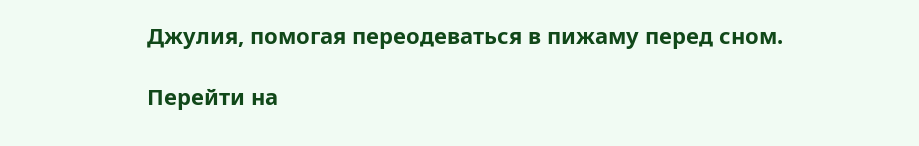Джулия, помогая переодеваться в пижаму перед сном.

Перейти на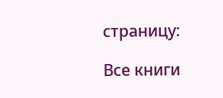страницу:

Все книги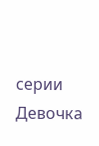серии Девочка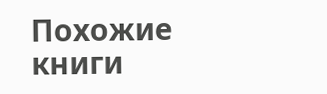Похожие книги